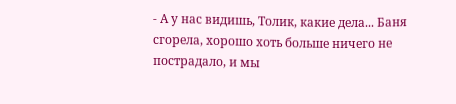- А у нас видишь, Толик, какие дела... Баня сгорела, хорошо хоть больше ничего не пострадало, и мы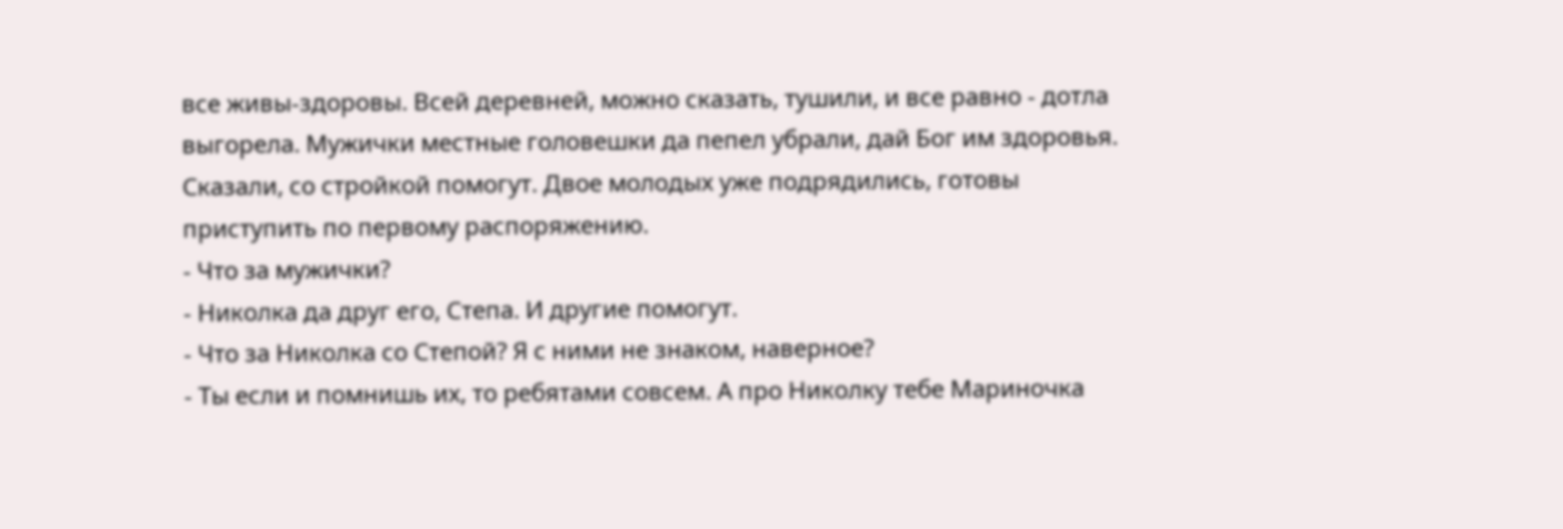все живы-здоровы. Всей деревней, можно сказать, тушили, и все равно - дотла выгорела. Мужички местные головешки да пепел убрали, дай Бог им здоровья. Сказали, со стройкой помогут. Двое молодых уже подрядились, готовы приступить по первому распоряжению.
- Что за мужички?
- Николка да друг его, Степа. И другие помогут.
- Что за Николка со Степой? Я с ними не знаком, наверное?
- Ты если и помнишь их, то ребятами совсем. А про Николку тебе Мариночка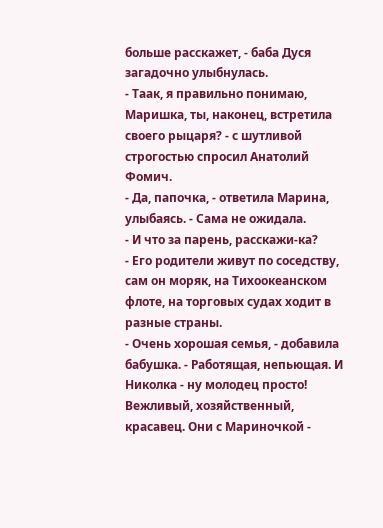больше расскажет, - баба Дуся загадочно улыбнулась.
- Таак, я правильно понимаю, Маришка, ты, наконец, встретила своего рыцаря? - с шутливой строгостью спросил Анатолий Фомич.
- Да, папочка, - ответила Марина, улыбаясь. - Сама не ожидала.
- И что за парень, расскажи-ка?
- Его родители живут по соседству, сам он моряк, на Тихоокеанском флоте, на торговых судах ходит в разные страны.
- Очень хорошая семья, - добавила бабушка. - Работящая, непьющая. И Николка - ну молодец просто! Вежливый, хозяйственный, красавец. Они с Мариночкой -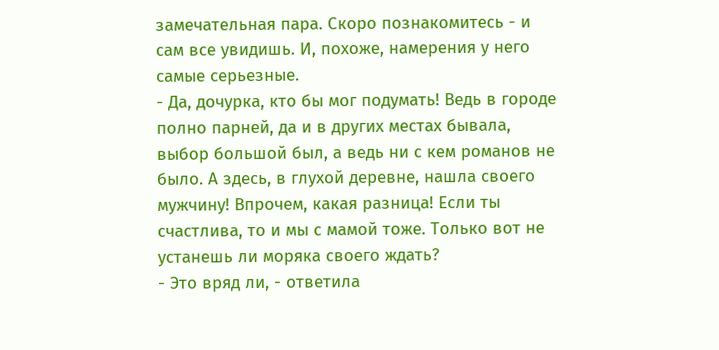замечательная пара. Скоро познакомитесь - и сам все увидишь. И, похоже, намерения у него самые серьезные.
- Да, дочурка, кто бы мог подумать! Ведь в городе полно парней, да и в других местах бывала, выбор большой был, а ведь ни с кем романов не было. А здесь, в глухой деревне, нашла своего мужчину! Впрочем, какая разница! Если ты счастлива, то и мы с мамой тоже. Только вот не устанешь ли моряка своего ждать?
- Это вряд ли, - ответила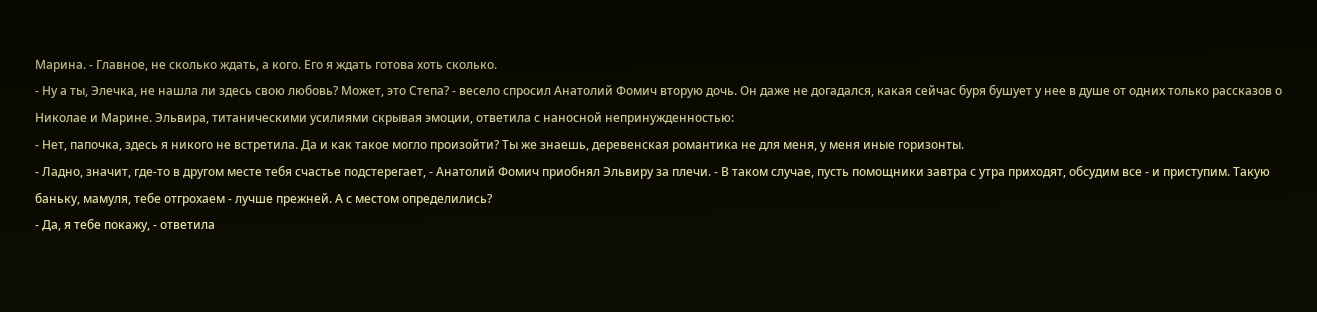Марина. - Главное, не сколько ждать, а кого. Его я ждать готова хоть сколько.
- Ну а ты, Элечка, не нашла ли здесь свою любовь? Может, это Степа? - весело спросил Анатолий Фомич вторую дочь. Он даже не догадался, какая сейчас буря бушует у нее в душе от одних только рассказов о Николае и Марине. Эльвира, титаническими усилиями скрывая эмоции, ответила с наносной непринужденностью:
- Нет, папочка, здесь я никого не встретила. Да и как такое могло произойти? Ты же знаешь, деревенская романтика не для меня, у меня иные горизонты.
- Ладно, значит, где-то в другом месте тебя счастье подстерегает, - Анатолий Фомич приобнял Эльвиру за плечи. - В таком случае, пусть помощники завтра с утра приходят, обсудим все - и приступим. Такую баньку, мамуля, тебе отгрохаем - лучше прежней. А с местом определились?
- Да, я тебе покажу, - ответила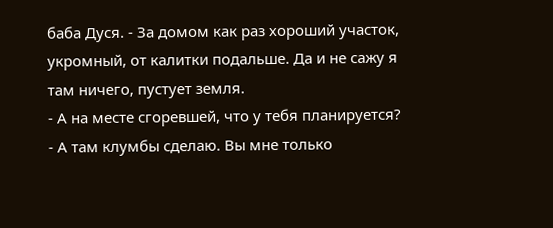баба Дуся. - За домом как раз хороший участок, укромный, от калитки подальше. Да и не сажу я там ничего, пустует земля.
- А на месте сгоревшей, что у тебя планируется?
- А там клумбы сделаю. Вы мне только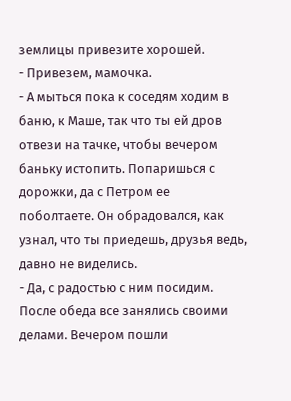землицы привезите хорошей.
- Привезем, мамочка.
- А мыться пока к соседям ходим в баню, к Маше, так что ты ей дров отвези на тачке, чтобы вечером баньку истопить. Попаришься с дорожки, да с Петром ее поболтаете. Он обрадовался, как узнал, что ты приедешь, друзья ведь, давно не виделись.
- Да, с радостью с ним посидим.
После обеда все занялись своими делами. Вечером пошли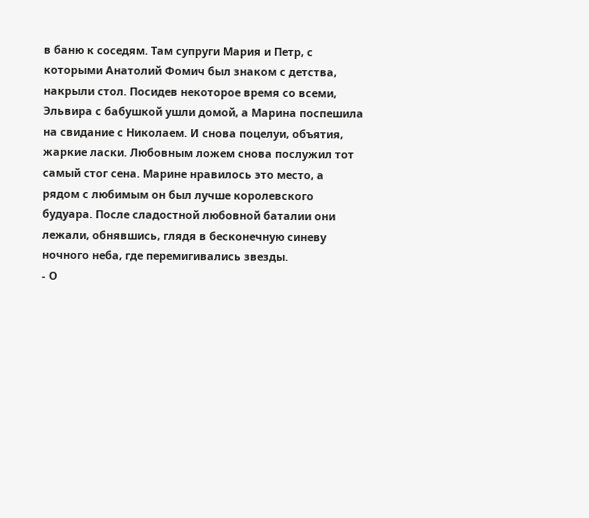в баню к соседям. Там супруги Мария и Петр, с которыми Анатолий Фомич был знаком с детства, накрыли стол. Посидев некоторое время со всеми, Эльвира с бабушкой ушли домой, а Марина поспешила на свидание с Николаем. И снова поцелуи, объятия, жаркие ласки. Любовным ложем снова послужил тот самый стог сена. Марине нравилось это место, а рядом с любимым он был лучше королевского будуара. После сладостной любовной баталии они лежали, обнявшись, глядя в бесконечную синеву ночного неба, где перемигивались звезды.
- О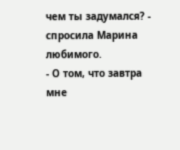чем ты задумался? - спросила Марина любимого.
- О том, что завтра мне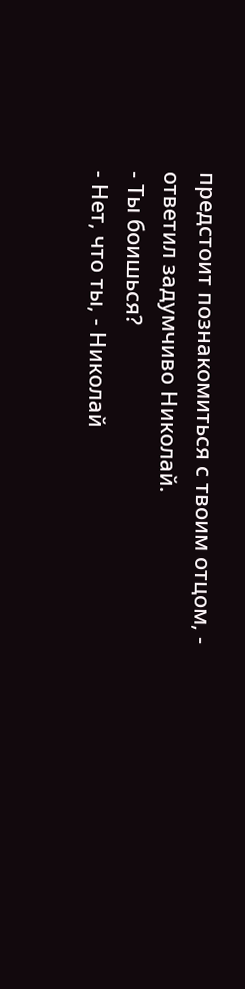предстоит познакомиться с твоим отцом, - ответил задумчиво Николай.
- Ты боишься?
- Нет, что ты, - Николай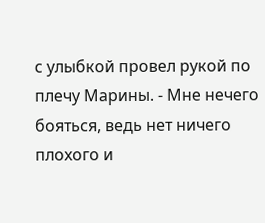с улыбкой провел рукой по плечу Марины. - Мне нечего бояться, ведь нет ничего плохого и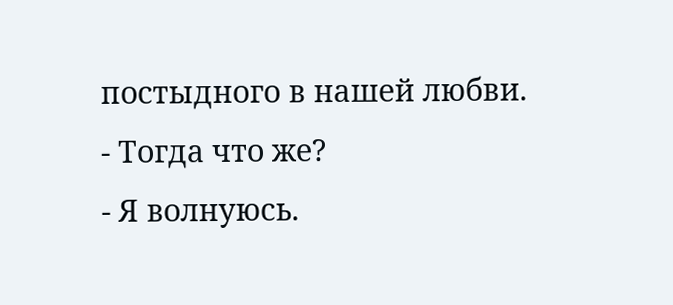постыдного в нашей любви.
- Тогда что же?
- Я волнуюсь.